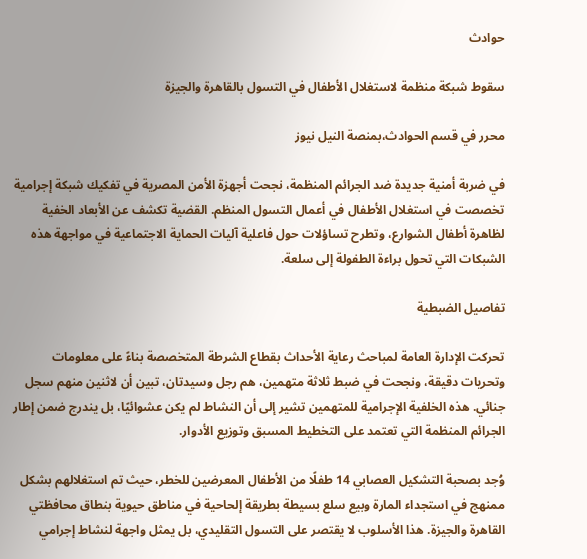حوادث

سقوط شبكة منظمة لاستغلال الأطفال في التسول بالقاهرة والجيزة

محرر في قسم الحوادث،بمنصة النيل نيوز

في ضربة أمنية جديدة ضد الجرائم المنظمة، نجحت أجهزة الأمن المصرية في تفكيك شبكة إجرامية تخصصت في استغلال الأطفال في أعمال التسول المنظم. القضية تكشف عن الأبعاد الخفية لظاهرة أطفال الشوارع، وتطرح تساؤلات حول فاعلية آليات الحماية الاجتماعية في مواجهة هذه الشبكات التي تحول براءة الطفولة إلى سلعة.

تفاصيل الضبطية

تحركت الإدارة العامة لمباحث رعاية الأحداث بقطاع الشرطة المتخصصة بناءً على معلومات وتحريات دقيقة، ونجحت في ضبط ثلاثة متهمين، هم رجل وسيدتان، تبين أن لاثنين منهم سجل جنائي. هذه الخلفية الإجرامية للمتهمين تشير إلى أن النشاط لم يكن عشوائيًا، بل يندرج ضمن إطار الجرائم المنظمة التي تعتمد على التخطيط المسبق وتوزيع الأدوار.

وُجد بصحبة التشكيل العصابي 14 طفلًا من الأطفال المعرضين للخطر، حيث تم استغلالهم بشكل ممنهج في استجداء المارة وبيع سلع بسيطة بطريقة إلحاحية في مناطق حيوية بنطاق محافظتي القاهرة والجيزة. هذا الأسلوب لا يقتصر على التسول التقليدي، بل يمثل واجهة لنشاط إجرامي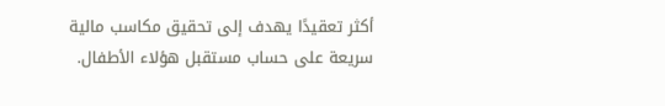أكثر تعقيدًا يهدف إلى تحقيق مكاسب مالية سريعة على حساب مستقبل هؤلاء الأطفال.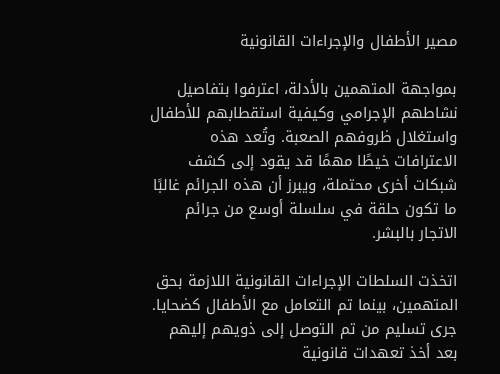مصير الأطفال والإجراءات القانونية

بمواجهة المتهمين بالأدلة، اعترفوا بتفاصيل نشاطهم الإجرامي وكيفية استقطابهم للأطفال واستغلال ظروفهم الصعبة. وتُعد هذه الاعترافات خيطًا مهمًا قد يقود إلى كشف شبكات أخرى محتملة، ويبرز أن هذه الجرائم غالبًا ما تكون حلقة في سلسلة أوسع من جرائم الاتجار بالبشر.

اتخذت السلطات الإجراءات القانونية اللازمة بحق المتهمين، بينما تم التعامل مع الأطفال كضحايا. جرى تسليم من تم التوصل إلى ذويهم إليهم بعد أخذ تعهدات قانونية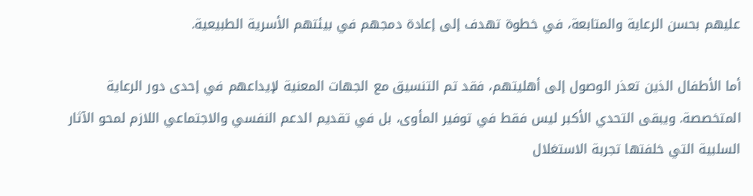عليهم بحسن الرعاية والمتابعة، في خطوة تهدف إلى إعادة دمجهم في بيئتهم الأسرية الطبيعية.

أما الأطفال الذين تعذر الوصول إلى أهليتهم، فقد تم التنسيق مع الجهات المعنية لإيداعهم في إحدى دور الرعاية المتخصصة. ويبقى التحدي الأكبر ليس فقط في توفير المأوى، بل في تقديم الدعم النفسي والاجتماعي اللازم لمحو الآثار السلبية التي خلفتها تجربة الاستغلال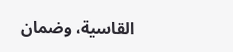القاسية، وضمان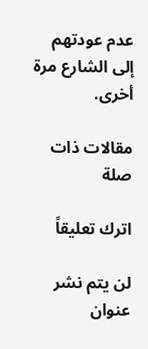عدم عودتهم إلى الشارع مرة أخرى.

مقالات ذات صلة

اترك تعليقاً

لن يتم نشر عنوان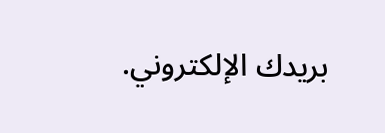بريدك الإلكتروني.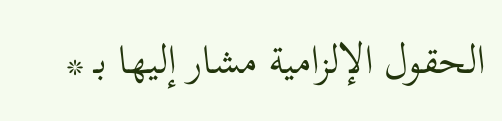الحقول الإلزامية مشار إليها بـ *